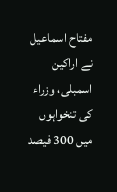مفتاح اسماعیل نے اراکین اسمبلی، وزراء کی تنخواہوں میں 300 فیصد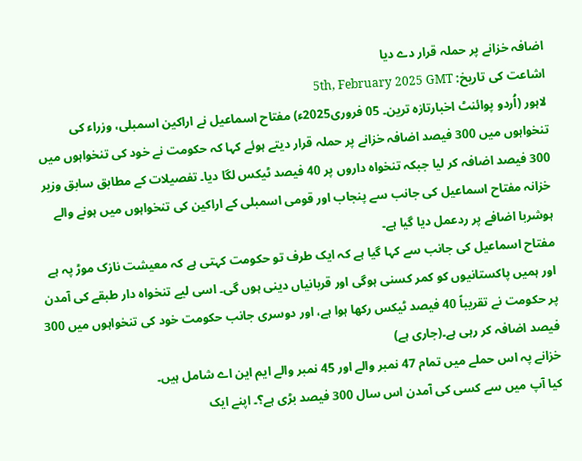اضافہ خزانے پر حملہ قرار دے دیا
اشاعت کی تاریخ: 5th, February 2025 GMT
لاہور (اُردو پوائنٹ اخبارتازہ ترین۔ 05 فروری2025ء) مفتاح اسماعیل نے اراکین اسمبلی، وزراء کی تنخواہوں میں 300 فیصد اضافہ خزانے پر حملہ قرار دیتے ہوئے کہا کہ حکومت نے خود کی تنخواہوں میں 300 فیصد اضافہ کر لیا جبکہ تنخواہ داروں پر 40 فیصد ٹیکس لگا دیا۔ تفصیلات کے مطابق سابق وزیر خزانہ مفتاح اسماعیل کی جانب سے پنجاب اور قومی اسمبلی کے اراکین کی تنخواہوں میں ہونے والے ہوشربا اضافے پر ردعمل دیا گیا ہے۔
مفتاح اسماعیل کی جانب سے کہا گیا ہے کہ ایک طرف تو حکومت کہتی ہے کہ معیشت نازک موڑ پہ ہے اور ہمیں پاکستانیوں کو کمر کسنی ہوگی اور قربانیاں دینی ہوں گی۔ اسی لیے تنخواہ دار طبقے کی آمدن پر حکومت نے تقریباً 40 فیصد ٹیکس رکھا ہوا ہے، اور دوسری جانب حکومت خود کی تنخواہوں میں 300 فیصد اضافہ کر رہی ہے۔(جاری ہے)
خزانے پہ اس حملے میں تمام 47 نمبر والے اور 45 نمبر والے ایم این اے شامل ہیں۔
کیا آپ میں سے کسی کی آمدن اس سال 300 فیصد بڑی ہے؟۔ اپنے ایک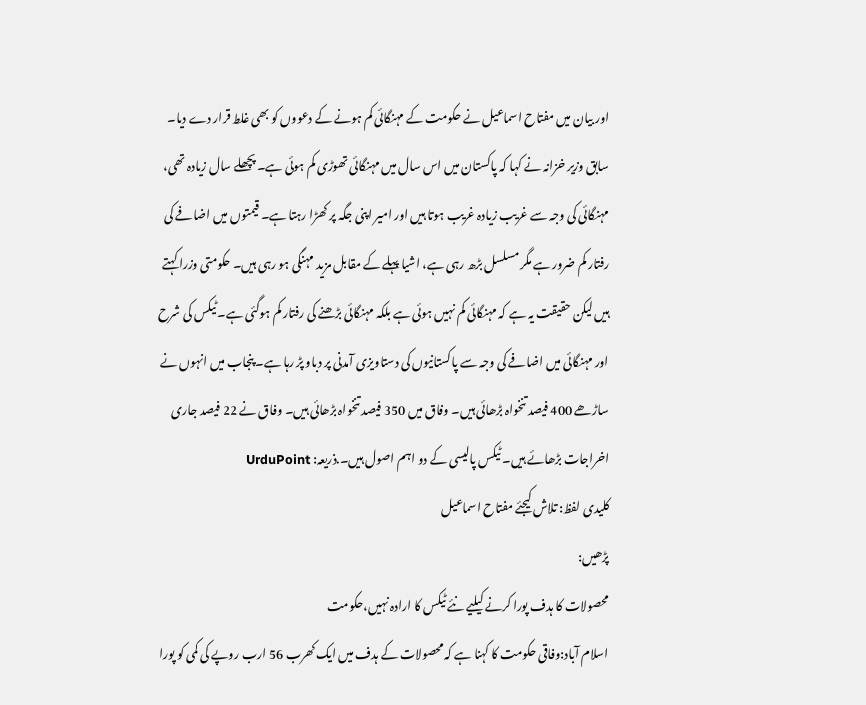اور بیان میں مفتاح اسماعیل نے حکومت کے مہنگائی کم ہونے کے دعووں کو بھی غلط قرار دے دیا۔ سابق وزیر خزانہ نے کہا کہ پاکستان میں اس سال میں مہنگائی تھوڑی کم ہوئی ہے۔ پچھلے سال زیادہ تھی، مہنگائی کی وجہ سے غریب زیادہ غریب ہوتا ہیں اور امیر اپنی جگہ پر کھڑا رہتا ہے۔ قیمتوں میں اضافے کی رفتار کم ضرور ہے مگر مسلسل بڑھ رہی ہے، اشیا پہلے کے مقابل مزید مہنگی ہو رہی ہیں۔ حکومتی وزرا کہتے ہیں لیکن حقیقت یہ ہے کہ مہنگائی کم نہیں ہوئی ہے بلکہ مہنگائی بڑھنے کی رفتار کم ہوگئی ہے۔ ٹیکس کی شرح اور مہنگائی میں اضافے کی وجہ سے پاکستانیوں کی دستاویزی آمدنی پر دباو پڑ رہا ہے۔ پنجاب میں انہوں نے ساڑھے 400 فیصد تنخواہ بڑھائی ہیں۔ وفاق میں 350 فیصد تنخواہ بڑھائی ہیں۔ وفاق نے 22 فیصد جاری اخراجات بڑھائے ہیں۔ ٹیکس پالیسی کے دو اہم اصول ہیں۔.ذریعہ: UrduPoint
کلیدی لفظ: تلاش کیجئے مفتاح اسماعیل
پڑھیں:
محصولات کا ہدف پورا کرنے کیلیے نئے ٹیکس کا ارادہ نہیں،حکومت
اسلام آباد:وفاقی حکومت کا کہنا ہے کہ محصولات کے ہدف میں ایک کھرب 56 ارب روپے کی کمی کو پورا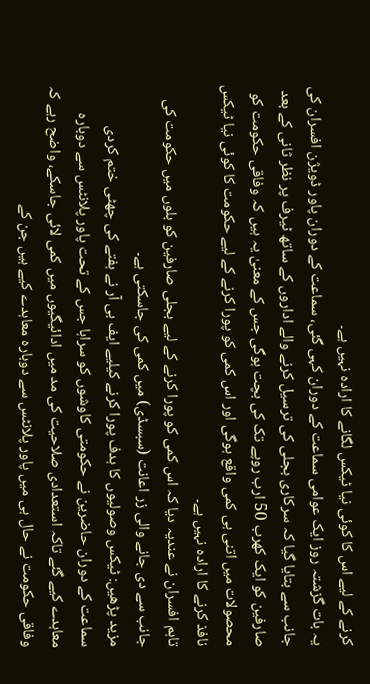کرنے کے لیے اس کا کوئی نیا ٹیکس لگانے کا ارادہ نہیں ہے۔
یہ بات گزشتہ روز ایک عوامی سماعت کے دوران کہی گئی، سماعت کے دوران پاور ڈویژن افسران کی جانب سے بتایا گیا کہ سرکاری بجلی کی ترسیل کرنے والے اداروں کے ساتھ ٹیرف پر نظر ثانی کے بعد صارفین کو ایک کھرب 50 ارب روپے تک کی بچت ہوگی جس کے معنیٰ یہ ہیں کہ وفاقی حکومت کو محصولات میں اتنی ہی کمی واقع ہوگی اور اس کمی کو پورا کرنے کے لیے حکومت کا کوئی نیا ٹیکس نافذ کرنے کا ارادہ نہیں ہے۔
تاہم افسران نے عندیہ دیا کہ اس کمی کو پورا کرنے کے لیے بجلی صارفین کو بلوں میں حکومت کی جانب سے دی جانے والی زر اعانت (سبسڈی) میں کمی کی جاسکتی ہے۔
مزید پڑھیں: ٹیکس وصولیوں کا ہدف پورا کرنے کیلیے ایف بی آر نے ہفتے کی چھٹی ختم کردی
سماعت کے دوران حاضرین نے حکومتی کاوشوں کو سراہا جس کے تحت پاور پلانٹس سے دوبارہ معاہدے کیے گئے تاکہ استعدادی صلاحیت کی مد میں ادائیگیوں میں کمی لائی جاسکے، واضح رہے کہ وفاقی حکومت نے حال ہی میں پاور پلانٹس سے دوبارہ معاہدے کیے ہیں جن کے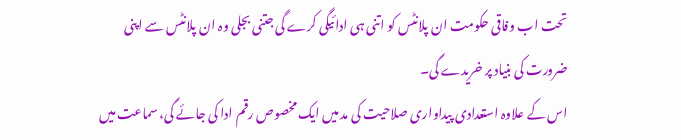تحت اب وفاقی حکومت ان پلانٹس کو اتنی ہی ادائیگی کرے گی جتنی بجلی وہ ان پلانٹس سے اپنی ضرورت کی بنیاد پر خریدے گی۔
اس کے علاوہ استعدادی پیداواری صلاحیت کی مد میں ایک مخصوص رقم ادا کی جائے گی، سماعت میں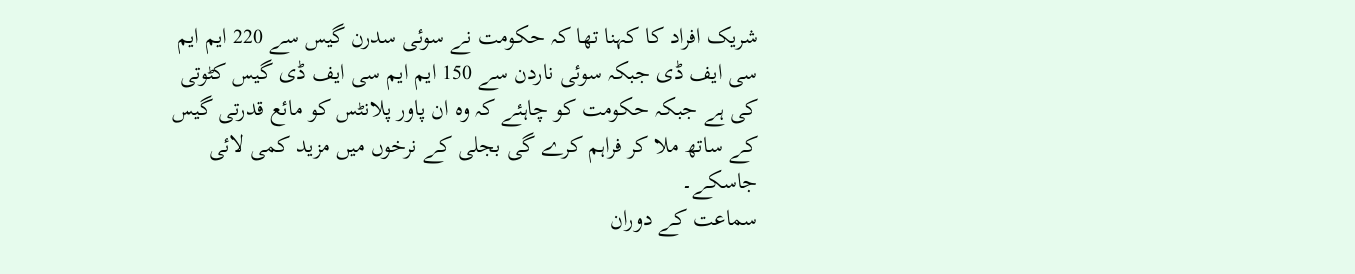شریک افراد کا کہنا تھا کہ حکومت نے سوئی سدرن گیس سے 220 ایم ایم سی ایف ڈی جبکہ سوئی ناردن سے 150 ایم ایم سی ایف ڈی گیس کٹوتی کی ہے جبکہ حکومت کو چاہئے کہ وہ ان پاور پلانٹس کو مائع قدرتی گیس کے ساتھ ملا کر فراہم کرے گی بجلی کے نرخوں میں مزید کمی لائی جاسکے۔
سماعت کے دوران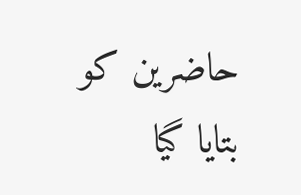حاضرین کو بتایا گیا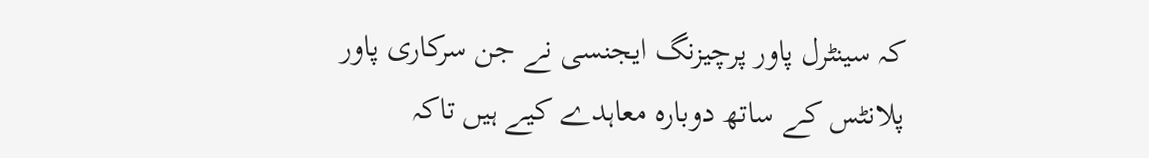کہ سینٹرل پاور پرچیزنگ ایجنسی نے جن سرکاری پاور پلانٹس کے ساتھ دوبارہ معاہدے کیے ہیں تاکہ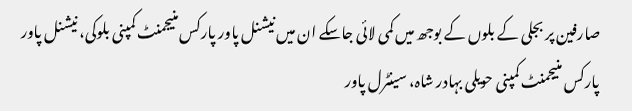صارفین پر بجلی کے بلوں کے بوجھ میں کمی لائی جاسکے ان میں نیشنل پاور پارکس منیجمنٹ کمپنی بلوکی، نیشنل پاور پارکس منیجمنٹ کمپنی حویلی بہادر شاہ، سینٹرل پاور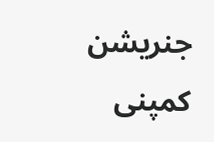جنریشن کمپنی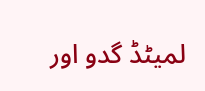لمیٹڈ گدو اور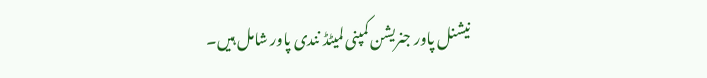نیشنل پاور جنریشن کمپنی لمیٹڈ نندی پاور شامل ہیں۔